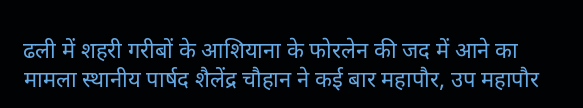ढली में शहरी गरीबों के आशियाना के फोरलेन की जद में आने का मामला स्थानीय पार्षद शैलेंद्र चौहान ने कई बार महापौर, उप महापौर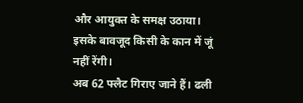और आयुक्त के समक्ष उठाया। इसके बावजूद किसी के कान में जूं नहीं रेंगी।
अब 62 फ्लैट गिराए जाने हैं। ढली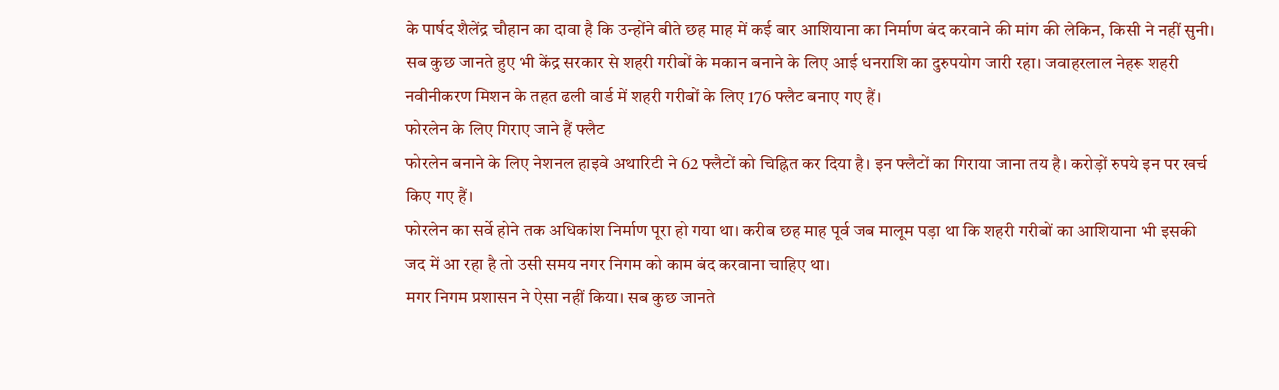के पार्षद शैलेंद्र चौहान का दावा है कि उन्होंने बीते छह माह में कई बार आशियाना का निर्माण बंद करवाने की मांग की लेकिन, किसी ने नहीं सुनी।
सब कुछ जानते हुए भी केंद्र सरकार से शहरी गरीबों के मकान बनाने के लिए आई धनराशि का दुरुपयोग जारी रहा। जवाहरलाल नेहरू शहरी नवीनीकरण मिशन के तहत ढली वार्ड में शहरी गरीबों के लिए 176 फ्लैट बनाए गए हैं।
फोरलेन के लिए गिराए जाने हैं फ्लैट
फोरलेन बनाने के लिए नेशनल हाइवे अथारिटी ने 62 फ्लैटों को चिह्नित कर दिया है। इन फ्लैटों का गिराया जाना तय है। करोड़ों रुपये इन पर खर्च किए गए हैं।
फोरलेन का सर्वे होने तक अधिकांश निर्माण पूरा हो गया था। करीब छह माह पूर्व जब मालूम पड़ा था कि शहरी गरीबों का आशियाना भी इसकी जद में आ रहा है तो उसी समय नगर निगम को काम बंद करवाना चाहिए था।
मगर निगम प्रशासन ने ऐसा नहीं किया। सब कुछ जानते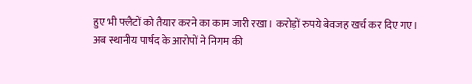हुए भी फ्लैटों को तैयार करने का काम जारी रखा। करोड़ों रुपये बेवजह खर्च कर दिए गए।
अब स्थानीय पार्षद के आरोपों ने निगम की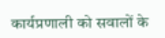कार्यप्रणाली को सवालों के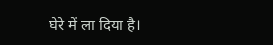घेरे में ला दिया है।